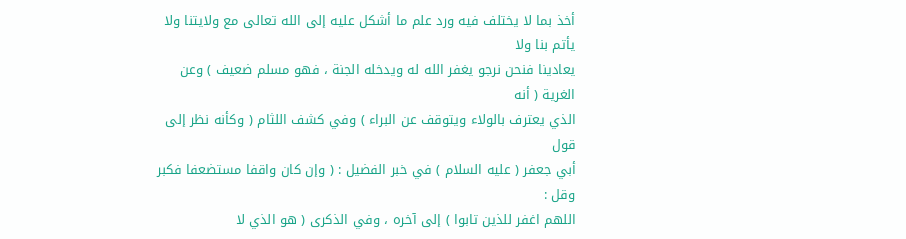أخذ بما لا يختلف فيه ورد علم ما أشكل عليه إلى الله تعالى مع ولايتنا ولا يأتم بنا ولا
يعادينا فنحن نرجو يغفر الله له ويدخله الجنة ، فهو مسلم ضعيف ) وعن الغرية ( أنه
الذي يعترف بالولاء ويتوقف عن البراء ) وفي كشف اللثام ( وكأنه نظر إلى قول
أبي جعفر ( عليه السلام ) في خبر الفضيل : ( وإن كان واقفا مستضعفا فكبر وقل :
اللهم اغفر للذين تابوا ) إلى آخره ، وفي الذكرى ( هو الذي لا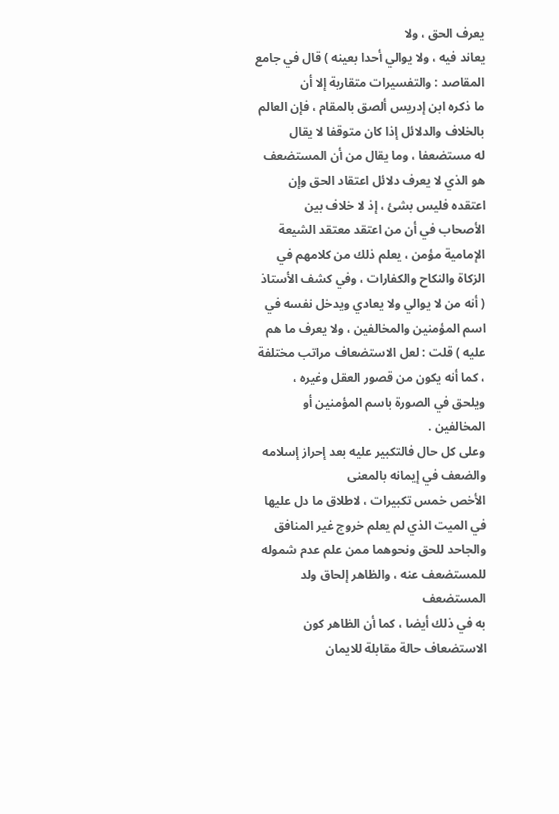يعرف الحق ، ولا
يعاند فيه ، ولا يوالي أحدا بعينه ) قال في جامع المقاصد : والتفسيرات متقاربة إلا أن
ما ذكره ابن إدريس ألصق بالمقام ، فإن العالم بالخلاف والدلائل إذا كان متوقفا لا يقال
له مستضعفا ، وما يقال من أن المستضعف هو الذي لا يعرف دلائل اعتقاد الحق وإن
اعتقده فليس بشئ ، إذ لا خلاف بين الأصحاب في أن من اعتقد معتقد الشيعة
الإمامية مؤمن ، يعلم ذلك من كلامهم في الزكاة والنكاح والكفارات ، وفي كشف الأستاذ
( أنه من لا يوالي ولا يعادي ويدخل نفسه في اسم المؤمنين والمخالفين ، ولا يعرف ما هم
عليه ) قلت : لعل الاستضعاف مراتب مختلفة ، كما أنه يكون من قصور العقل وغيره ،
ويلحق في الصورة باسم المؤمنين أو المخالفين .
وعلى كل حال فالتكبير عليه بعد إحراز إسلامه والضعف في إيمانه بالمعنى
الأخص خمس تكبيرات ، لاطلاق ما دل عليها في الميت الذي لم يعلم خروج غير المنافق
والجاحد للحق ونحوهما ممن علم عدم شموله للمستضعف عنه ، والظاهر إلحاق ولد المستضعف
به في ذلك أيضا ، كما أن الظاهر كون الاستضعاف حالة مقابلة للايمان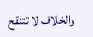والخلاف لا تتنقح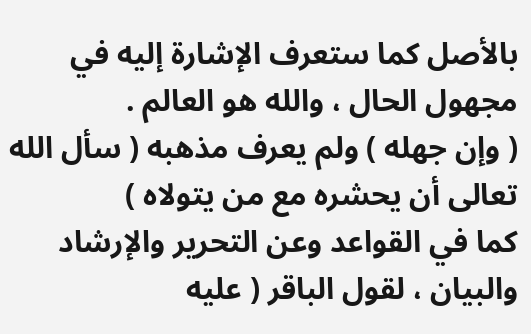بالأصل كما ستعرف الإشارة إليه في مجهول الحال ، والله هو العالم .
( وإن جهله ) ولم يعرف مذهبه ( سأل الله تعالى أن يحشره مع من يتولاه )
كما في القواعد وعن التحرير والإرشاد والبيان ، لقول الباقر ( عليه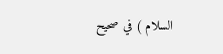السلام ) في صحيح